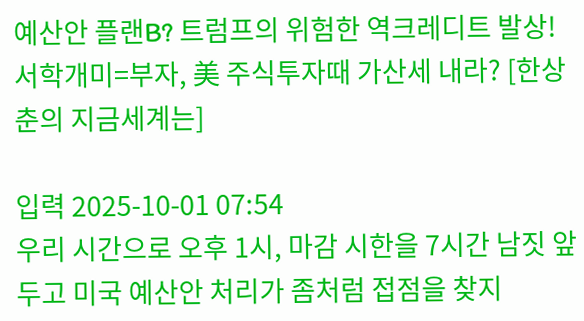예산안 플랜B? 트럼프의 위험한 역크레디트 발상! 서학개미=부자, 美 주식투자때 가산세 내라? [한상춘의 지금세계는]

입력 2025-10-01 07:54
우리 시간으로 오후 1시, 마감 시한을 7시간 남짓 앞두고 미국 예산안 처리가 좀처럼 접점을 찾지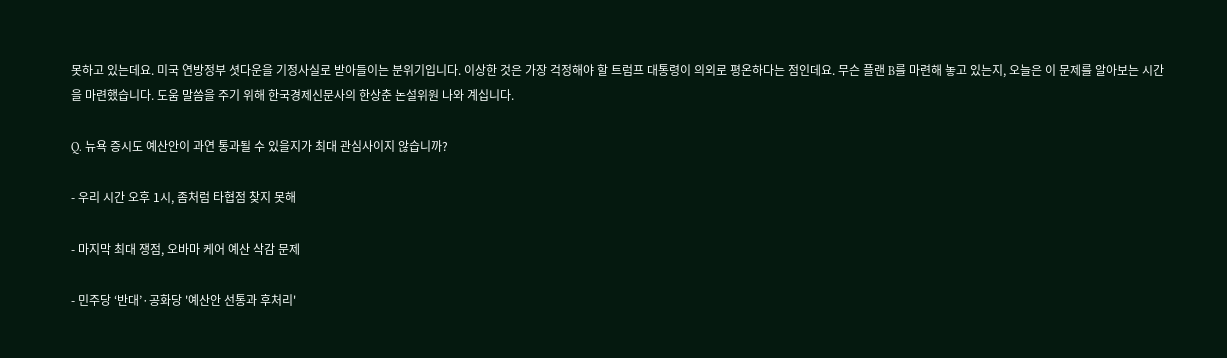못하고 있는데요. 미국 연방정부 셧다운을 기정사실로 받아들이는 분위기입니다. 이상한 것은 가장 걱정해야 할 트럼프 대통령이 의외로 평온하다는 점인데요. 무슨 플랜 B를 마련해 놓고 있는지, 오늘은 이 문제를 알아보는 시간을 마련했습니다. 도움 말씀을 주기 위해 한국경제신문사의 한상춘 논설위원 나와 계십니다.

Q. 뉴욕 증시도 예산안이 과연 통과될 수 있을지가 최대 관심사이지 않습니까?

- 우리 시간 오후 1시, 좀처럼 타협점 찾지 못해

- 마지막 최대 쟁점, 오바마 케어 예산 삭감 문제

- 민주당 ‘반대’·공화당 '예산안 선통과 후처리'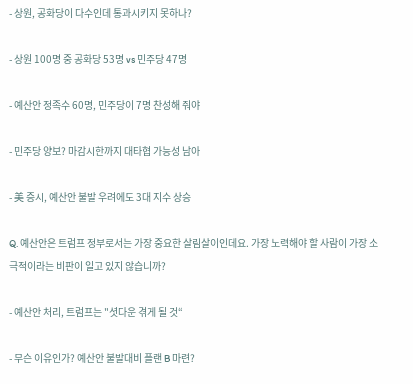- 상원, 공화당이 다수인데 통과시키지 못하나?

- 상원 100명 중 공화당 53명 vs 민주당 47명

- 예산안 정족수 60명, 민주당이 7명 찬성해 줘야

- 민주당 양보? 마감시한까지 대타협 가능성 남아

- 美 증시, 예산안 불발 우려에도 3대 지수 상승

Q. 예산안은 트럼프 정부로서는 가장 중요한 살림살이인데요. 가장 노력해야 할 사람이 가장 소극적이라는 비판이 일고 있지 않습니까?

- 예산안 처리, 트럼프는 "셧다운 겪게 될 것“

- 무슨 이유인가? 예산안 불발대비 플랜 B 마련?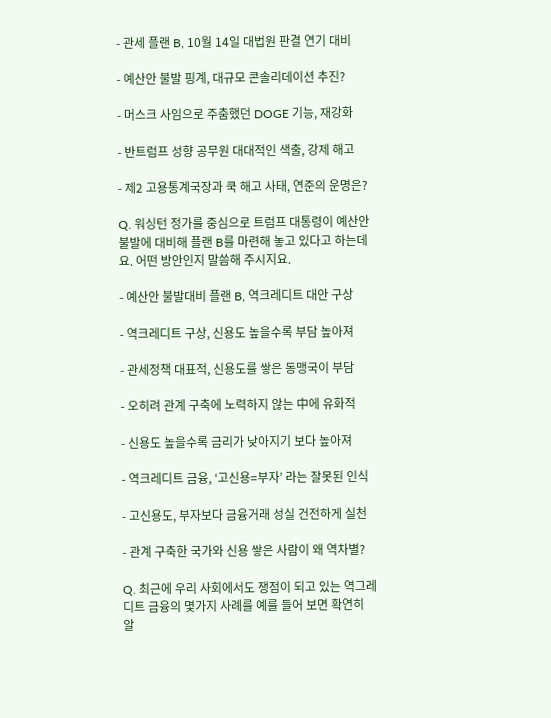- 관세 플랜 B, 10월 14일 대법원 판결 연기 대비

- 예산안 불발 핑계, 대규모 콘솔리데이션 추진?

- 머스크 사임으로 주춤했던 DOGE 기능, 재강화

- 반트럼프 성향 공무원 대대적인 색출, 강제 해고

- 제2 고용통계국장과 쿡 해고 사태, 연준의 운명은?

Q. 워싱턴 정가를 중심으로 트럼프 대통령이 예산안 불발에 대비해 플랜 B를 마련해 놓고 있다고 하는데요. 어떤 방안인지 말씀해 주시지요.

- 예산안 불발대비 플랜 B, 역크레디트 대안 구상

- 역크레디트 구상, 신용도 높을수록 부담 높아져

- 관세정책 대표적, 신용도를 쌓은 동맹국이 부담

- 오히려 관계 구축에 노력하지 않는 中에 유화적

- 신용도 높을수록 금리가 낮아지기 보다 높아져

- 역크레디트 금융, ‘고신용=부자’ 라는 잘못된 인식

- 고신용도, 부자보다 금융거래 성실 건전하게 실천

- 관계 구축한 국가와 신용 쌓은 사람이 왜 역차별?

Q. 최근에 우리 사회에서도 쟁점이 되고 있는 역그레디트 금융의 몇가지 사례를 예를 들어 보면 확연히 알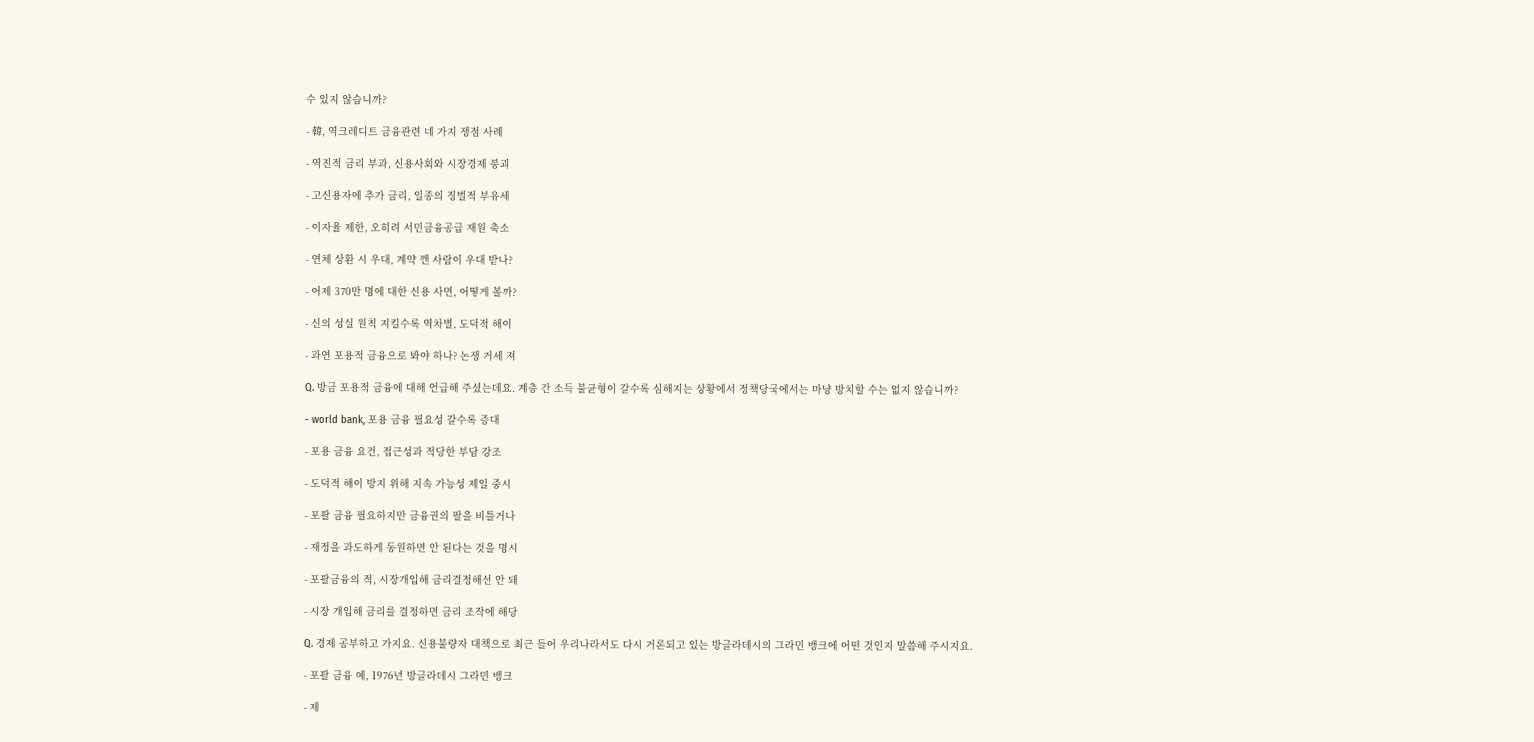수 있지 않습니까?

- 韓, 역크레디트 금융관련 네 가지 쟁점 사례

- 역진적 금리 부과, 신용사회와 시장경제 붕괴

- 고신용자에 추가 금리, 일종의 징벌적 부유세

- 이자율 제한, 오히려 서민금융공급 재원 축소

- 연체 상환 시 우대, 계약 깬 사람이 우대 받나?

- 어제 370만 명에 대한 신용 사면, 어떻게 볼까?

- 신의 성실 원칙 지킬수록 역차별, 도덕적 해이

- 과연 포용적 금융으로 봐야 하나? 논쟁 거세 져

Q. 방금 포용적 금융에 대해 언급해 주셨는데요. 계층 간 소득 불균형이 갈수록 심해지는 상황에서 정책당국에서는 마냥 방치할 수는 없지 않습니까?

- world bank, 포용 금융 필요성 갈수록 증대

- 포용 금융 요건, 접근성과 적당한 부담 강조

- 도덕적 해이 방지 위해 지속 가능성 제일 중시

- 포괄 금융 필요하지만 금융권의 팔을 비틀거나

- 재정을 과도하게 동원하면 안 된다는 것을 명시

- 포괄금융의 적, 시장개입해 금리결정해선 안 돼

- 시장 개입해 금리를 결정하면 금리 조작에 해당

Q. 경제 공부하고 가지요. 신용불량자 대책으로 최근 들어 우리나라서도 다시 거론되고 있는 방글라데시의 그라민 뱅크에 어떤 것인지 말씀해 주시지요.

- 포괄 금융 예, 1976년 방글라데시 그라민 뱅크

- 제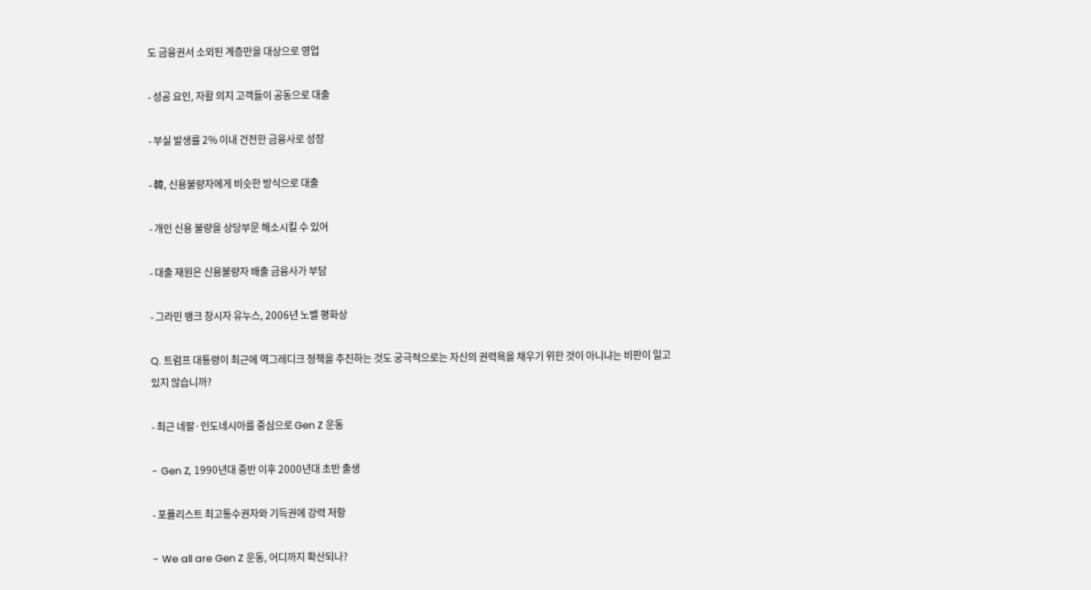도 금융권서 소외된 계층만을 대상으로 영업

- 성공 요인, 자활 의지 고객들이 공동으로 대출

- 부실 발생률 2% 이내 건전한 금융사로 성장

- 韓, 신용불량자에게 비슷한 방식으로 대출

- 개인 신용 불량을 상당부문 해소시킬 수 있어

- 대출 재원은 신용불량자 배출 금융사가 부담

- 그라민 뱅크 창시자 유누스, 2006년 노벨 평화상

Q. 트럼프 대통령이 최근에 역그레디크 정책을 추진하는 것도 궁극적으로는 자신의 권력욕을 채우기 위한 것이 아니냐는 비판이 일고 있지 않습니까?

- 최근 네팔·인도네시아를 중심으로 Gen Z 운동

- Gen Z, 1990년대 중반 이후 2000년대 초반 출생

- 포퓰리스트 최고통수권자와 기득권에 강력 저항

- We all are Gen Z 운동, 어디까지 확산되나?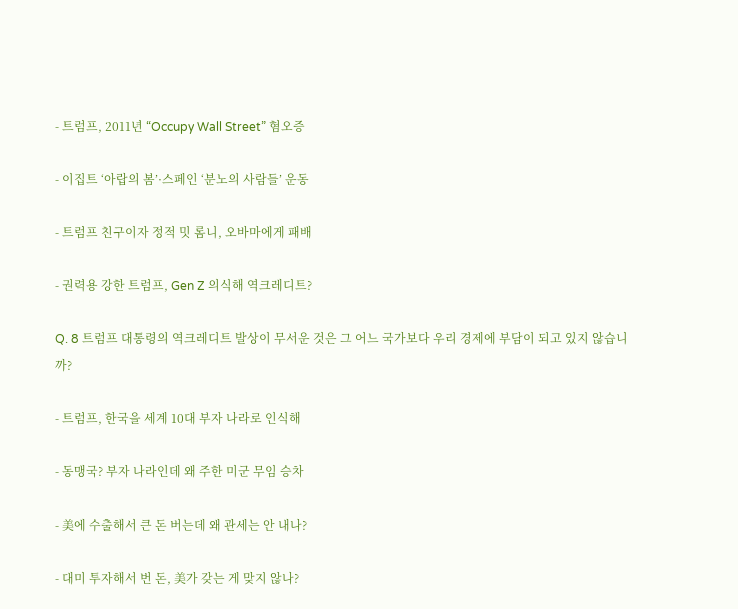- 트럼프, 2011년 “Occupy Wall Street” 혐오증

- 이집트 ‘아랍의 봄’·스페인 ‘분노의 사람들’ 운동

- 트럼프 친구이자 정적 밋 롬니, 오바마에게 패배

- 권력용 강한 트럼프, Gen Z 의식해 역크레디트?

Q. 8 트럼프 대통령의 역크레디트 발상이 무서운 것은 그 어느 국가보다 우리 경제에 부담이 되고 있지 않습니까?

- 트럼프, 한국을 세계 10대 부자 나라로 인식해

- 동맹국? 부자 나라인데 왜 주한 미군 무임 승차

- 美에 수출해서 큰 돈 버는데 왜 관세는 안 내나?

- 대미 투자해서 번 돈, 美가 갖는 게 맞지 않나?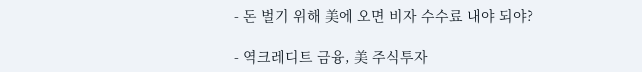- 돈 벌기 위해 美에 오면 비자 수수료 내야 되야?

- 역크레디트 금융, 美 주식투자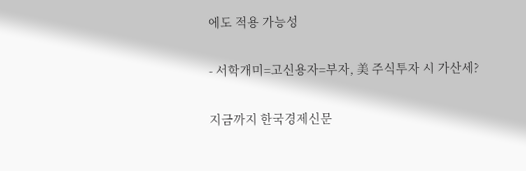에도 적용 가능성

- 서학개미=고신용자=부자, 美 주식투자 시 가산세?

지금까지 한국경제신문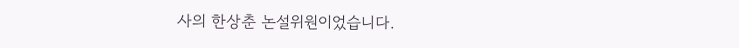사의 한상춘 논설위원이었습니다.